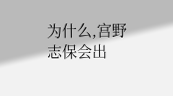为什么,宫野志保会出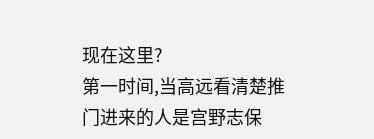现在这里?
第一时间,当高远看清楚推门进来的人是宫野志保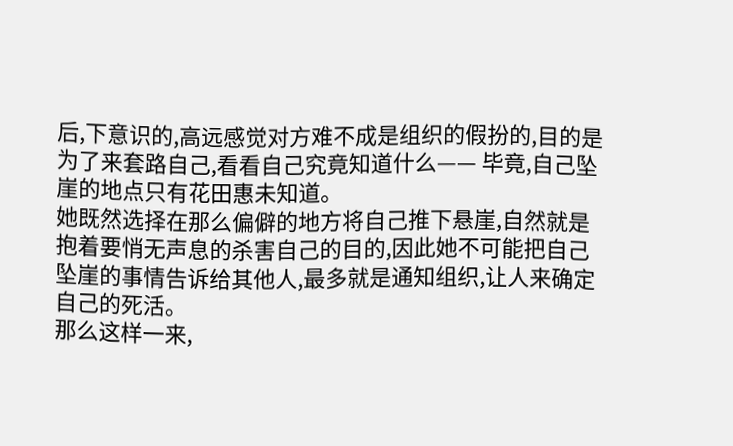后,下意识的,高远感觉对方难不成是组织的假扮的,目的是为了来套路自己,看看自己究竟知道什么—— 毕竟,自己坠崖的地点只有花田惠未知道。
她既然选择在那么偏僻的地方将自己推下悬崖,自然就是抱着要悄无声息的杀害自己的目的,因此她不可能把自己坠崖的事情告诉给其他人,最多就是通知组织,让人来确定自己的死活。
那么这样一来,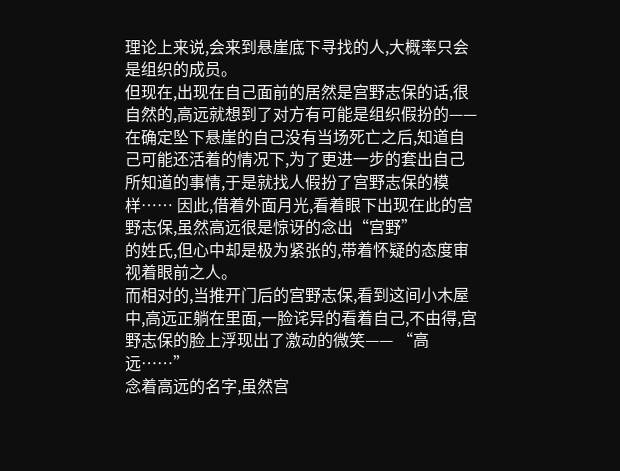理论上来说,会来到悬崖底下寻找的人,大概率只会是组织的成员。
但现在,出现在自己面前的居然是宫野志保的话,很自然的,高远就想到了对方有可能是组织假扮的—— 在确定坠下悬崖的自己没有当场死亡之后,知道自己可能还活着的情况下,为了更进一步的套出自己所知道的事情,于是就找人假扮了宫野志保的模样…… 因此,借着外面月光,看着眼下出现在此的宫野志保,虽然高远很是惊讶的念出“宫野”
的姓氏,但心中却是极为紧张的,带着怀疑的态度审视着眼前之人。
而相对的,当推开门后的宫野志保,看到这间小木屋中,高远正躺在里面,一脸诧异的看着自己,不由得,宫野志保的脸上浮现出了激动的微笑—— “高远……”
念着高远的名字,虽然宫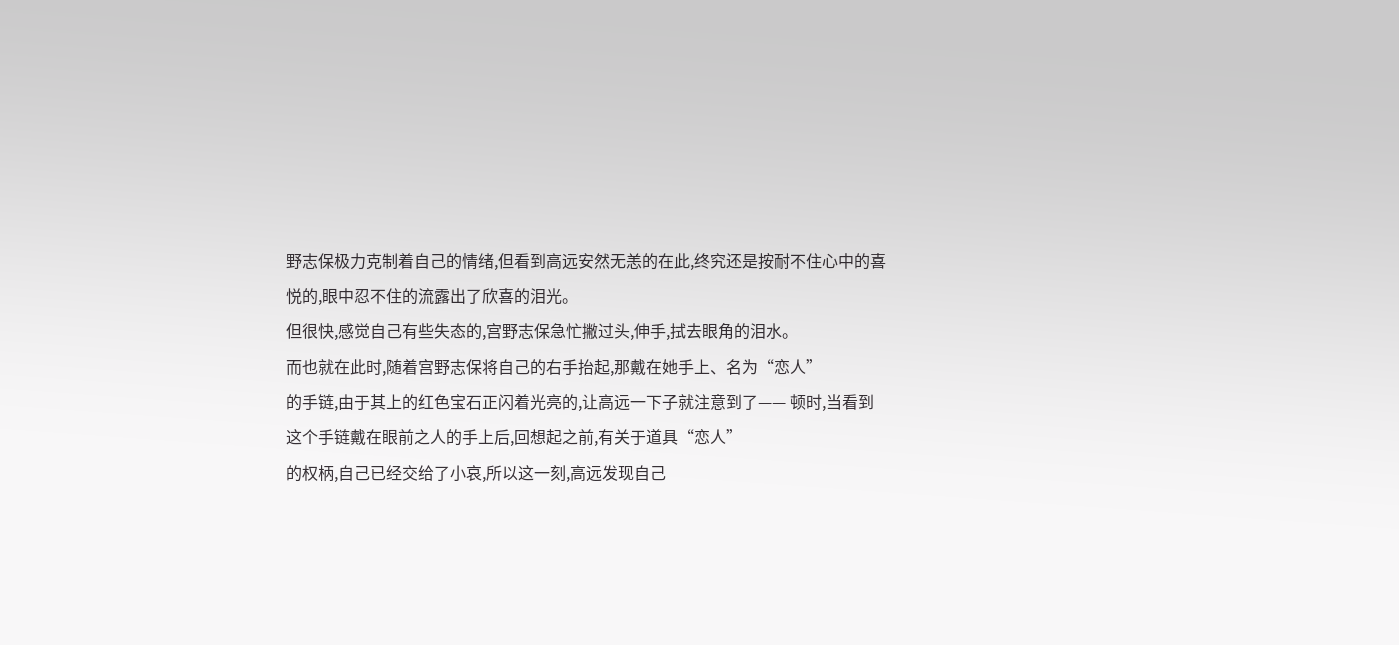野志保极力克制着自己的情绪,但看到高远安然无恙的在此,终究还是按耐不住心中的喜悦的,眼中忍不住的流露出了欣喜的泪光。
但很快,感觉自己有些失态的,宫野志保急忙撇过头,伸手,拭去眼角的泪水。
而也就在此时,随着宫野志保将自己的右手抬起,那戴在她手上、名为“恋人”
的手链,由于其上的红色宝石正闪着光亮的,让高远一下子就注意到了—— 顿时,当看到这个手链戴在眼前之人的手上后,回想起之前,有关于道具“恋人”
的权柄,自己已经交给了小哀,所以这一刻,高远发现自己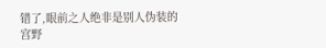错了,眼前之人绝非是别人伪装的宫野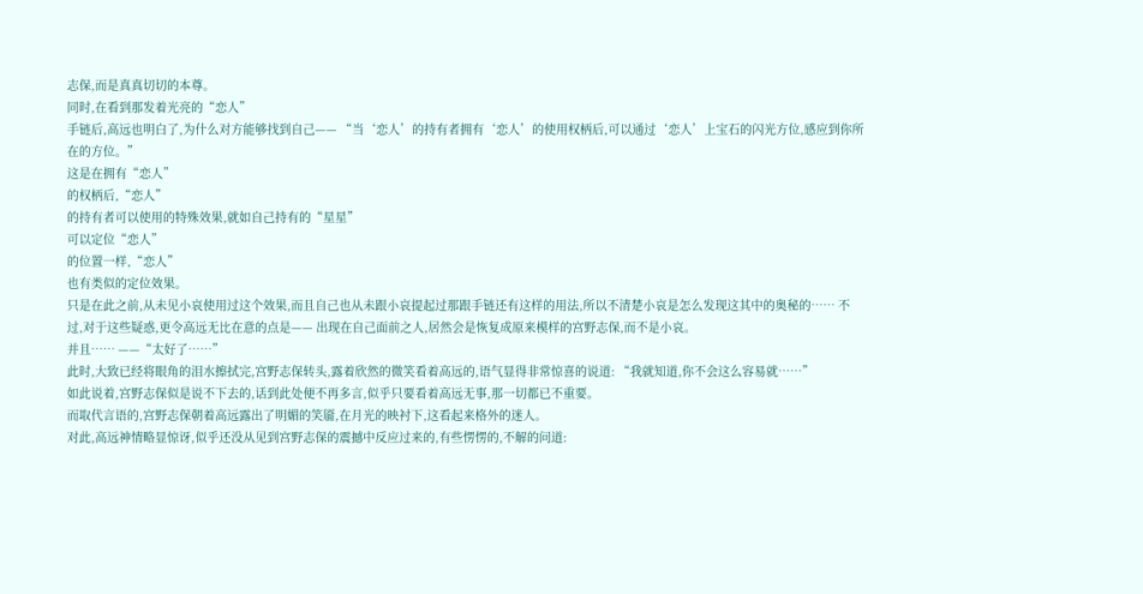志保,而是真真切切的本尊。
同时,在看到那发着光亮的“恋人”
手链后,高远也明白了,为什么对方能够找到自己—— “当‘恋人’的持有者拥有‘恋人’的使用权柄后,可以通过‘恋人’上宝石的闪光方位,感应到你所在的方位。”
这是在拥有“恋人”
的权柄后,“恋人”
的持有者可以使用的特殊效果,就如自己持有的“星星”
可以定位“恋人”
的位置一样,“恋人”
也有类似的定位效果。
只是在此之前,从未见小哀使用过这个效果,而且自己也从未跟小哀提起过那跟手链还有这样的用法,所以不清楚小哀是怎么发现这其中的奥秘的…… 不过,对于这些疑惑,更令高远无比在意的点是—— 出现在自己面前之人,居然会是恢复成原来模样的宫野志保,而不是小哀。
并且…… ——“太好了……”
此时,大致已经将眼角的泪水擦拭完,宫野志保转头,露着欣然的微笑看着高远的,语气显得非常惊喜的说道: “我就知道,你不会这么容易就……”
如此说着,宫野志保似是说不下去的,话到此处便不再多言,似乎只要看着高远无事,那一切都已不重要。
而取代言语的,宫野志保朝着高远露出了明媚的笑靥,在月光的映衬下,这看起来格外的迷人。
对此,高远神情略显惊讶,似乎还没从见到宫野志保的震撼中反应过来的,有些愣愣的,不解的问道: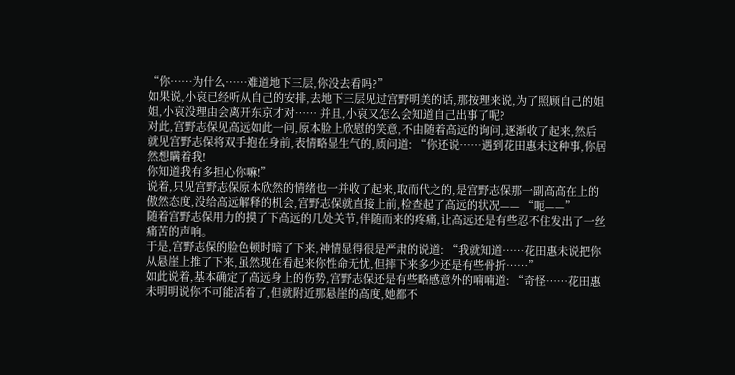“你……为什么……难道地下三层,你没去看吗?”
如果说,小哀已经听从自己的安排,去地下三层见过宫野明美的话,那按理来说,为了照顾自己的姐姐,小哀没理由会离开东京才对…… 并且,小哀又怎么会知道自己出事了呢?
对此,宫野志保见高远如此一问,原本脸上欣慰的笑意,不由随着高远的询问,逐渐收了起来,然后就见宫野志保将双手抱在身前,表情略显生气的,质问道: “你还说……遇到花田惠未这种事,你居然想瞒着我!
你知道我有多担心你嘛!”
说着,只见宫野志保原本欣然的情绪也一并收了起来,取而代之的,是宫野志保那一副高高在上的傲然态度,没给高远解释的机会,宫野志保就直接上前,检查起了高远的状况—— “呃——”
随着宫野志保用力的摸了下高远的几处关节,伴随而来的疼痛,让高远还是有些忍不住发出了一丝痛苦的声响。
于是,宫野志保的脸色顿时暗了下来,神情显得很是严肃的说道: “我就知道……花田惠未说把你从悬崖上推了下来,虽然现在看起来你性命无忧,但摔下来多少还是有些骨折……”
如此说着,基本确定了高远身上的伤势,宫野志保还是有些略感意外的喃喃道: “奇怪……花田惠未明明说你不可能活着了,但就附近那悬崖的高度,她都不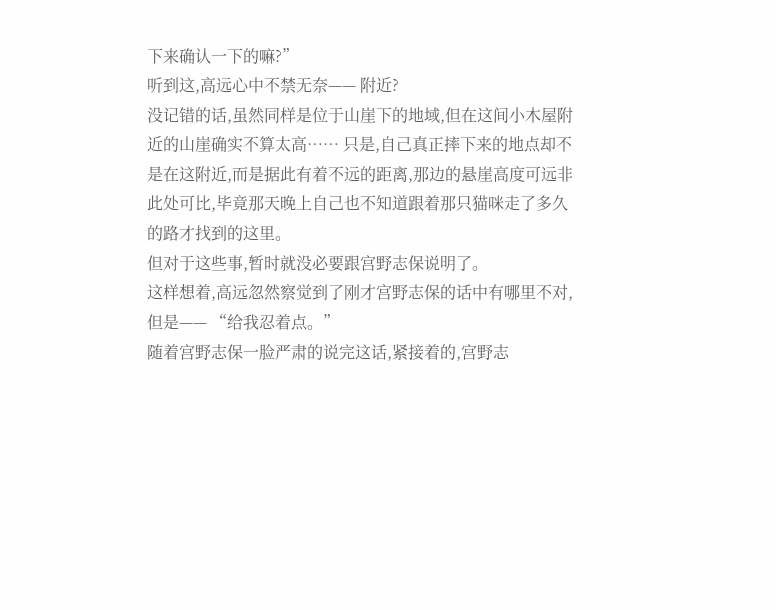下来确认一下的嘛?”
听到这,高远心中不禁无奈—— 附近?
没记错的话,虽然同样是位于山崖下的地域,但在这间小木屋附近的山崖确实不算太高…… 只是,自己真正摔下来的地点却不是在这附近,而是据此有着不远的距离,那边的悬崖高度可远非此处可比,毕竟那天晚上自己也不知道跟着那只猫咪走了多久的路才找到的这里。
但对于这些事,暂时就没必要跟宫野志保说明了。
这样想着,高远忽然察觉到了刚才宫野志保的话中有哪里不对,但是—— “给我忍着点。”
随着宫野志保一脸严肃的说完这话,紧接着的,宫野志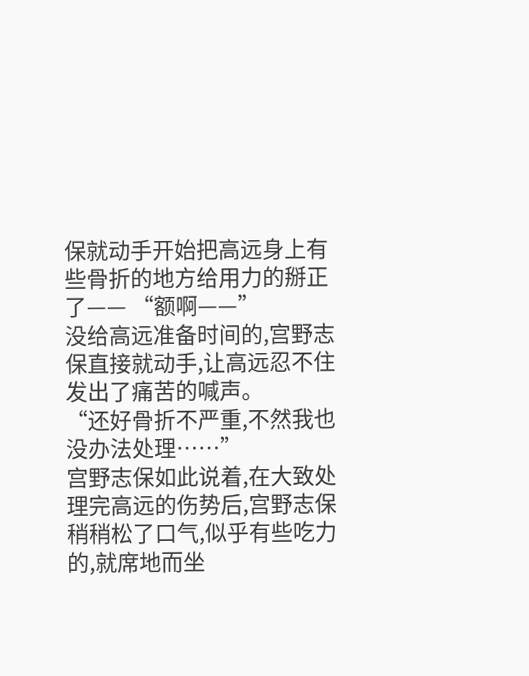保就动手开始把高远身上有些骨折的地方给用力的掰正了—— “额啊——”
没给高远准备时间的,宫野志保直接就动手,让高远忍不住发出了痛苦的喊声。
“还好骨折不严重,不然我也没办法处理……”
宫野志保如此说着,在大致处理完高远的伤势后,宫野志保稍稍松了口气,似乎有些吃力的,就席地而坐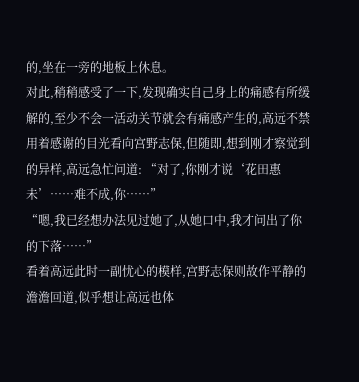的,坐在一旁的地板上休息。
对此,稍稍感受了一下,发现确实自己身上的痛感有所缓解的,至少不会一活动关节就会有痛感产生的,高远不禁用着感谢的目光看向宫野志保,但随即,想到刚才察觉到的异样,高远急忙问道: “对了,你刚才说‘花田惠未’……难不成,你……”
“嗯,我已经想办法见过她了,从她口中,我才问出了你的下落……”
看着高远此时一副忧心的模样,宫野志保则故作平静的澹澹回道,似乎想让高远也体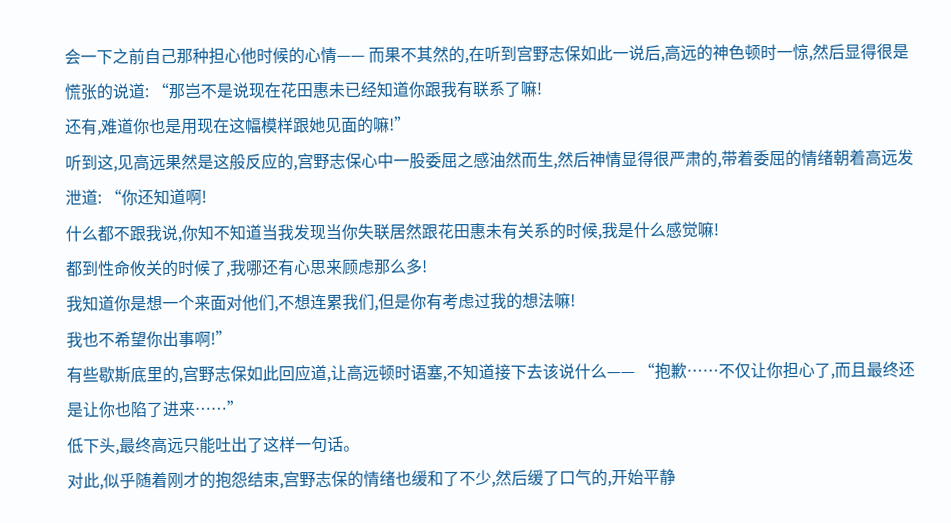会一下之前自己那种担心他时候的心情—— 而果不其然的,在听到宫野志保如此一说后,高远的神色顿时一惊,然后显得很是慌张的说道: “那岂不是说现在花田惠未已经知道你跟我有联系了嘛!
还有,难道你也是用现在这幅模样跟她见面的嘛!”
听到这,见高远果然是这般反应的,宫野志保心中一股委屈之感油然而生,然后神情显得很严肃的,带着委屈的情绪朝着高远发泄道: “你还知道啊!
什么都不跟我说,你知不知道当我发现当你失联居然跟花田惠未有关系的时候,我是什么感觉嘛!
都到性命攸关的时候了,我哪还有心思来顾虑那么多!
我知道你是想一个来面对他们,不想连累我们,但是你有考虑过我的想法嘛!
我也不希望你出事啊!”
有些歇斯底里的,宫野志保如此回应道,让高远顿时语塞,不知道接下去该说什么—— “抱歉……不仅让你担心了,而且最终还是让你也陷了进来……”
低下头,最终高远只能吐出了这样一句话。
对此,似乎随着刚才的抱怨结束,宫野志保的情绪也缓和了不少,然后缓了口气的,开始平静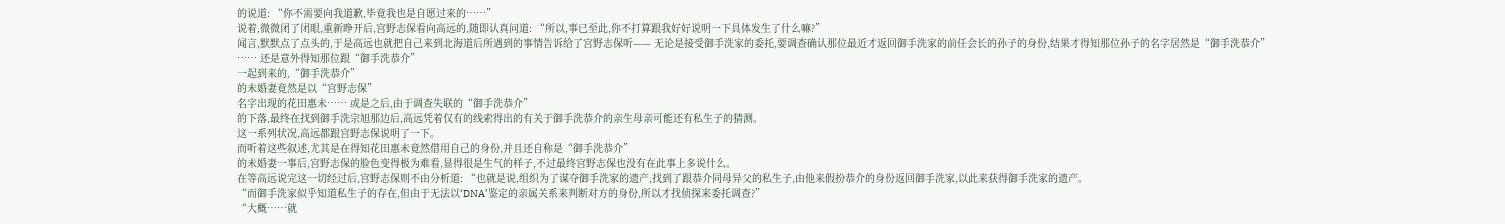的说道: “你不需要向我道歉,毕竟我也是自愿过来的……”
说着,微微闭了闭眼,重新睁开后,宫野志保看向高远的,随即认真问道: “所以,事已至此,你不打算跟我好好说明一下具体发生了什么嘛?”
闻言,默默点了点头的,于是高远也就把自己来到北海道后所遇到的事情告诉给了宫野志保听—— 无论是接受御手洗家的委托,要调查确认那位最近才返回御手洗家的前任会长的孙子的身份,结果才得知那位孙子的名字居然是“御手洗恭介”
…… 还是意外得知那位跟“御手洗恭介”
一起到来的,“御手洗恭介”
的未婚妻竟然是以“宫野志保”
名字出现的花田惠未…… 或是之后,由于调查失联的“御手洗恭介”
的下落,最终在找到御手洗宗旭那边后,高远凭着仅有的线索得出的有关于御手洗恭介的亲生母亲可能还有私生子的猜测。
这一系列状况,高远都跟宫野志保说明了一下。
而听着这些叙述,尤其是在得知花田惠未竟然借用自己的身份,并且还自称是“御手洗恭介”
的未婚妻一事后,宫野志保的脸色变得极为难看,显得很是生气的样子,不过最终宫野志保也没有在此事上多说什么。
在等高远说完这一切经过后,宫野志保则不由分析道: “也就是说,组织为了谋夺御手洗家的遗产,找到了跟恭介同母异父的私生子,由他来假扮恭介的身份返回御手洗家,以此来获得御手洗家的遗产。
“而御手洗家似乎知道私生子的存在,但由于无法以‘DNA’鉴定的亲属关系来判断对方的身份,所以才找侦探来委托调查?”
“大概……就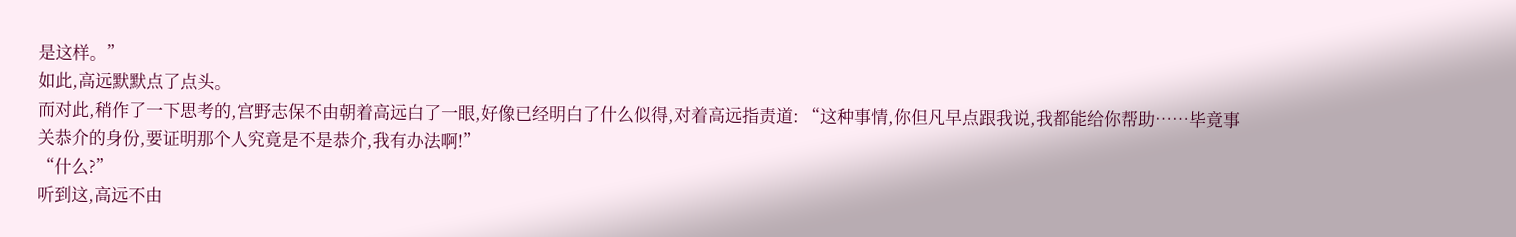是这样。”
如此,高远默默点了点头。
而对此,稍作了一下思考的,宫野志保不由朝着高远白了一眼,好像已经明白了什么似得,对着高远指责道: “这种事情,你但凡早点跟我说,我都能给你帮助……毕竟事关恭介的身份,要证明那个人究竟是不是恭介,我有办法啊!”
“什么?”
听到这,高远不由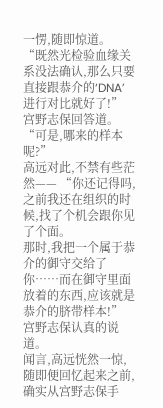一愣,随即惊道。
“既然光检验血缘关系没法确认,那么只要直接跟恭介的‘DNA’进行对比就好了!”
宫野志保回答道。
“可是,哪来的样本呢?”
高远对此,不禁有些茫然—— “你还记得吗,之前我还在组织的时候,找了个机会跟你见了个面。
那时,我把一个属于恭介的御守交给了你……而在御守里面放着的东西,应该就是恭介的脐带样本!”
宫野志保认真的说道。
闻言,高远恍然一惊,随即便回忆起来之前,确实从宫野志保手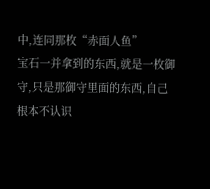中,连同那枚“赤面人鱼”
宝石一并拿到的东西,就是一枚御守,只是那御守里面的东西,自己根本不认识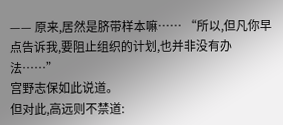—— 原来,居然是脐带样本嘛…… “所以,但凡你早点告诉我,要阻止组织的计划,也并非没有办法……”
宫野志保如此说道。
但对此,高远则不禁道: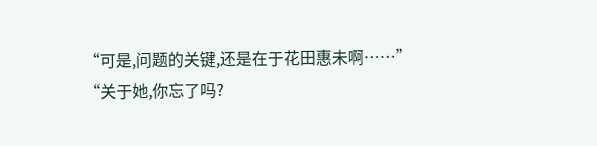“可是,问题的关键,还是在于花田惠未啊……”
“关于她,你忘了吗?